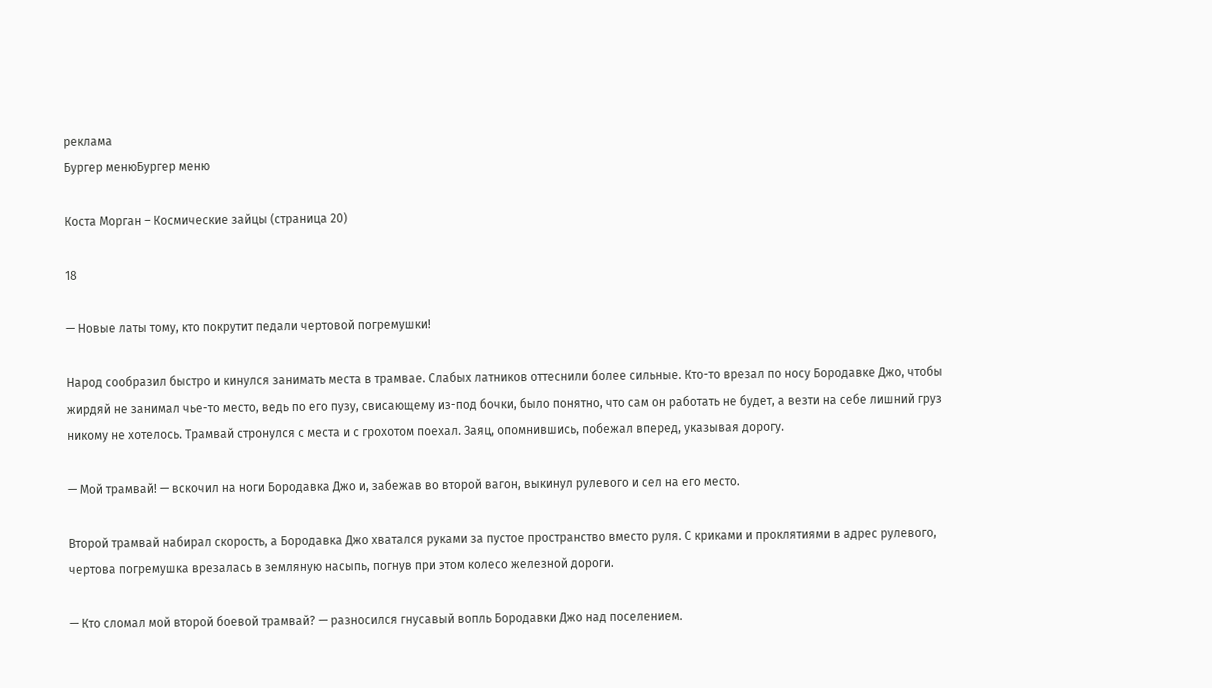реклама
Бургер менюБургер меню

Коста Морган – Космические зайцы (страница 20)

18

— Новые латы тому, кто покрутит педали чертовой погремушки!

Народ сообразил быстро и кинулся занимать места в трамвае. Слабых латников оттеснили более сильные. Кто-то врезал по носу Бородавке Джо, чтобы жирдяй не занимал чье-то место, ведь по его пузу, свисающему из-под бочки, было понятно, что сам он работать не будет, а везти на себе лишний груз никому не хотелось. Трамвай стронулся с места и с грохотом поехал. Заяц, опомнившись, побежал вперед, указывая дорогу.

— Мой трамвай! — вскочил на ноги Бородавка Джо и, забежав во второй вагон, выкинул рулевого и сел на его место.

Второй трамвай набирал скорость, а Бородавка Джо хватался руками за пустое пространство вместо руля. С криками и проклятиями в адрес рулевого, чертова погремушка врезалась в земляную насыпь, погнув при этом колесо железной дороги.

— Кто сломал мой второй боевой трамвай? — разносился гнусавый вопль Бородавки Джо над поселением.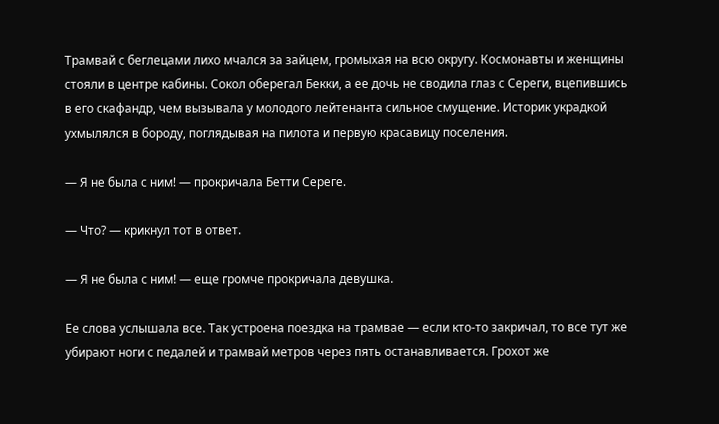Трамвай с беглецами лихо мчался за зайцем, громыхая на всю округу. Космонавты и женщины стояли в центре кабины. Сокол оберегал Бекки, а ее дочь не сводила глаз с Сереги, вцепившись в его скафандр, чем вызывала у молодого лейтенанта сильное смущение. Историк украдкой ухмылялся в бороду, поглядывая на пилота и первую красавицу поселения.

— Я не была с ним! — прокричала Бетти Сереге.

— Что? — крикнул тот в ответ.

— Я не была с ним! — еще громче прокричала девушка.

Ее слова услышала все. Так устроена поездка на трамвае — если кто-то закричал, то все тут же убирают ноги с педалей и трамвай метров через пять останавливается. Грохот же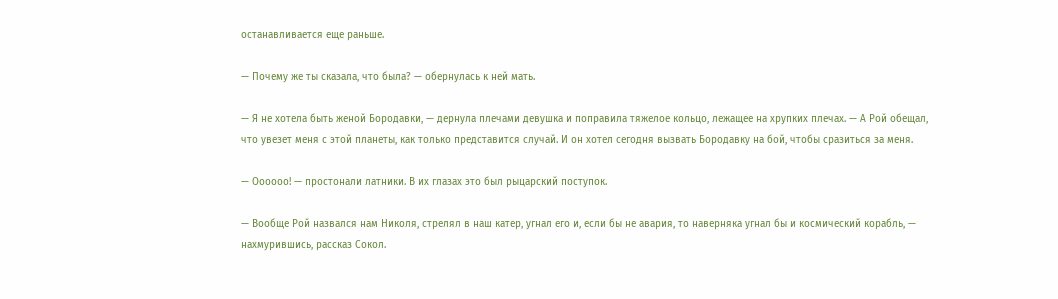останавливается еще раньше.

— Почему же ты сказала, что была? — обернулась к ней мать.

— Я не хотела быть женой Бородавки, — дернула плечами девушка и поправила тяжелое кольцо, лежащее на хрупких плечах. — А Рой обещал, что увезет меня с этой планеты, как только представится случай. И он хотел сегодня вызвать Бородавку на бой, чтобы сразиться за меня.

— Оооооо! — простонали латники. В их глазах это был рыцарский поступок.

— Вообще Рой назвался нам Николя, стрелял в наш катер, угнал его и, если бы не авария, то наверняка угнал бы и космический корабль, — нахмурившись, рассказ Сокол.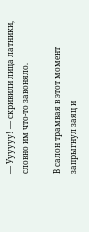— Уууууу! — скривили лица латники, словно им что-то завоняло.

В салон трамвая в этот момент запрыгнул заяц и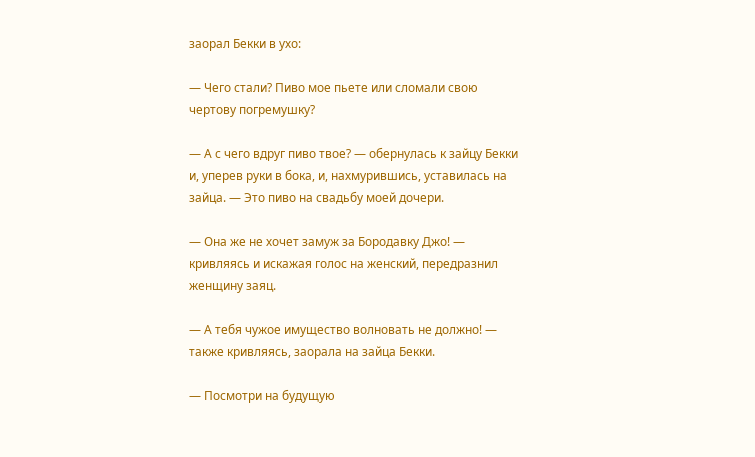заорал Бекки в ухо:

— Чего стали? Пиво мое пьете или сломали свою чертову погремушку?

— А с чего вдруг пиво твое? — обернулась к зайцу Бекки и, уперев руки в бока, и, нахмурившись, уставилась на зайца. — Это пиво на свадьбу моей дочери.

— Она же не хочет замуж за Бородавку Джо! — кривляясь и искажая голос на женский, передразнил женщину заяц.

— А тебя чужое имущество волновать не должно! — также кривляясь, заорала на зайца Бекки.

— Посмотри на будущую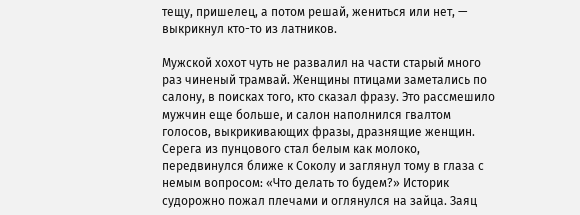тещу, пришелец, а потом решай, жениться или нет, — выкрикнул кто-то из латников.

Мужской хохот чуть не развалил на части старый много раз чиненый трамвай. Женщины птицами заметались по салону, в поисках того, кто сказал фразу. Это рассмешило мужчин еще больше, и салон наполнился гвалтом голосов, выкрикивающих фразы, дразнящие женщин. Серега из пунцового стал белым как молоко, передвинулся ближе к Соколу и заглянул тому в глаза с немым вопросом: «Что делать то будем?» Историк судорожно пожал плечами и оглянулся на зайца. Заяц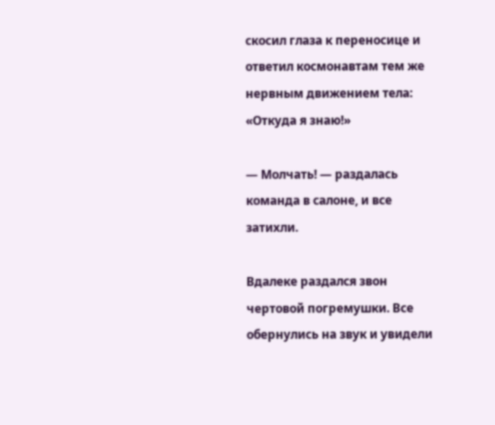скосил глаза к переносице и ответил космонавтам тем же нервным движением тела: «Откуда я знаю!»

— Молчать! — раздалась команда в салоне, и все затихли.

Вдалеке раздался звон чертовой погремушки. Все обернулись на звук и увидели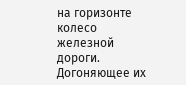на горизонте колесо железной дороги. Догоняющее их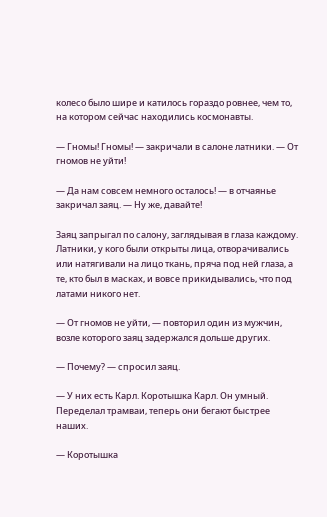колесо было шире и катилось гораздо ровнее, чем то, на котором сейчас находились космонавты.

— Гномы! Гномы! — закричали в салоне латники. — От гномов не уйти!

— Да нам совсем немного осталось! — в отчаянье закричал заяц. — Ну же, давайте!

Заяц запрыгал по салону, заглядывая в глаза каждому. Латники, у кого были открыты лица, отворачивались или натягивали на лицо ткань, пряча под ней глаза, а те, кто был в масках, и вовсе прикидывались, что под латами никого нет.

— От гномов не уйти, — повторил один из мужчин, возле которого заяц задержался дольше других.

— Почему? — спросил заяц.

— У них есть Карл. Коротышка Карл. Он умный. Переделал трамваи, теперь они бегают быстрее наших.

— Коротышка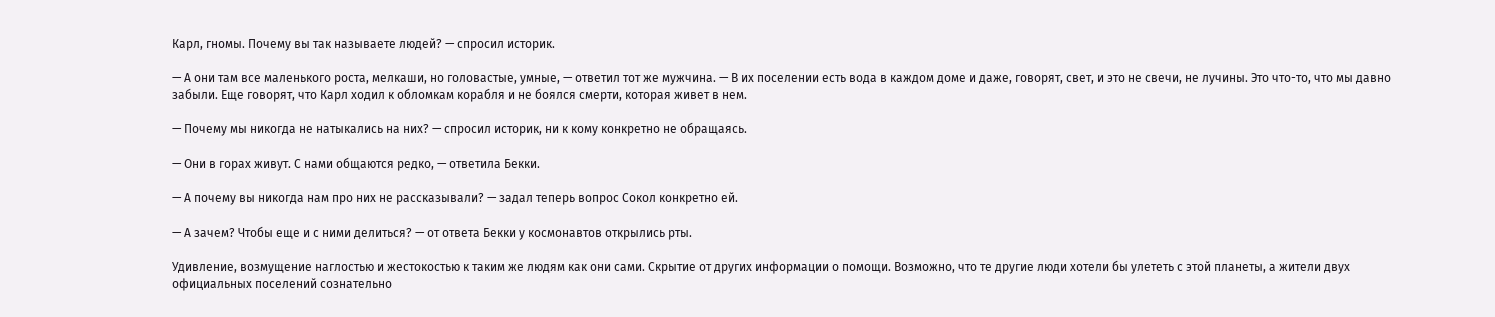Карл, гномы. Почему вы так называете людей? — спросил историк.

— А они там все маленького роста, мелкаши, но головастые, умные, — ответил тот же мужчина. — В их поселении есть вода в каждом доме и даже, говорят, свет, и это не свечи, не лучины. Это что-то, что мы давно забыли. Еще говорят, что Карл ходил к обломкам корабля и не боялся смерти, которая живет в нем.

— Почему мы никогда не натыкались на них? — спросил историк, ни к кому конкретно не обращаясь.

— Они в горах живут. С нами общаются редко, — ответила Бекки.

— А почему вы никогда нам про них не рассказывали? — задал теперь вопрос Сокол конкретно ей.

— А зачем? Чтобы еще и с ними делиться? — от ответа Бекки у космонавтов открылись рты.

Удивление, возмущение наглостью и жестокостью к таким же людям как они сами. Скрытие от других информации о помощи. Возможно, что те другие люди хотели бы улететь с этой планеты, а жители двух официальных поселений сознательно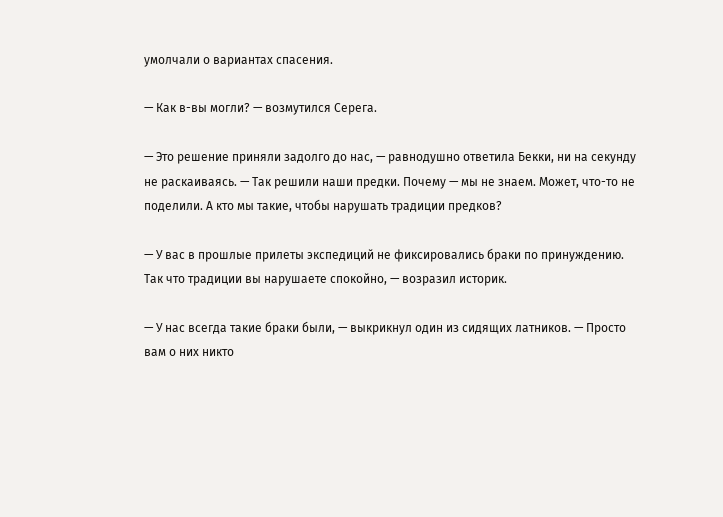умолчали о вариантах спасения.

— Как в-вы могли? — возмутился Серега.

— Это решение приняли задолго до нас, — равнодушно ответила Бекки, ни на секунду не раскаиваясь. — Так решили наши предки. Почему — мы не знаем. Может, что-то не поделили. А кто мы такие, чтобы нарушать традиции предков?

— У вас в прошлые прилеты экспедиций не фиксировались браки по принуждению. Так что традиции вы нарушаете спокойно, — возразил историк.

— У нас всегда такие браки были, — выкрикнул один из сидящих латников. — Просто вам о них никто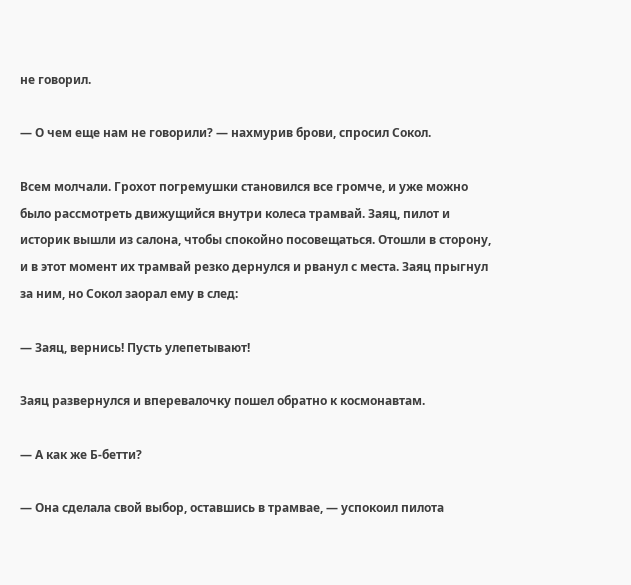не говорил.

— О чем еще нам не говорили? — нахмурив брови, спросил Сокол.

Всем молчали. Грохот погремушки становился все громче, и уже можно было рассмотреть движущийся внутри колеса трамвай. Заяц, пилот и историк вышли из салона, чтобы спокойно посовещаться. Отошли в сторону, и в этот момент их трамвай резко дернулся и рванул с места. Заяц прыгнул за ним, но Сокол заорал ему в след:

— Заяц, вернись! Пусть улепетывают!

Заяц развернулся и вперевалочку пошел обратно к космонавтам.

— А как же Б-бетти?

— Она сделала свой выбор, оставшись в трамвае, — успокоил пилота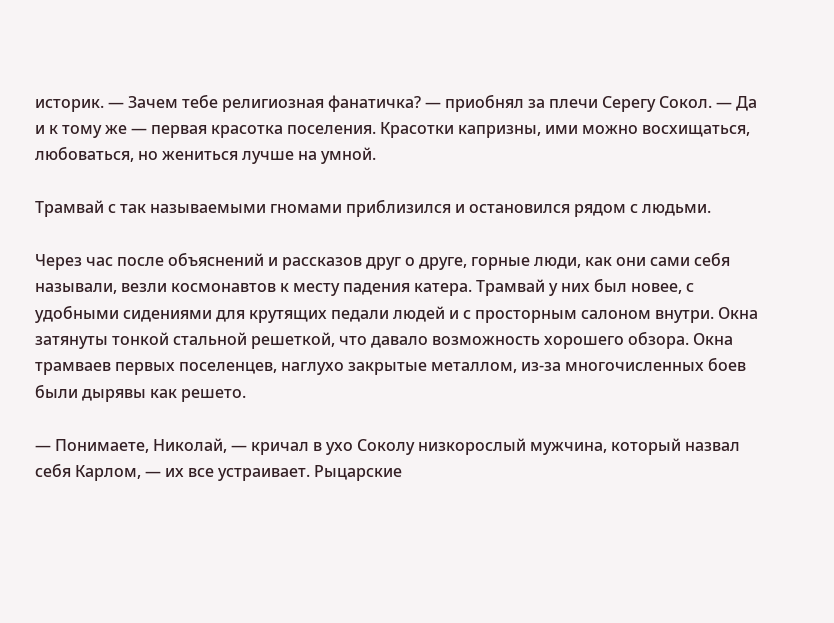историк. — Зачем тебе религиозная фанатичка? — приобнял за плечи Серегу Сокол. — Да и к тому же — первая красотка поселения. Красотки капризны, ими можно восхищаться, любоваться, но жениться лучше на умной.

Трамвай с так называемыми гномами приблизился и остановился рядом с людьми.

Через час после объяснений и рассказов друг о друге, горные люди, как они сами себя называли, везли космонавтов к месту падения катера. Трамвай у них был новее, с удобными сидениями для крутящих педали людей и с просторным салоном внутри. Окна затянуты тонкой стальной решеткой, что давало возможность хорошего обзора. Окна трамваев первых поселенцев, наглухо закрытые металлом, из-за многочисленных боев были дырявы как решето.

— Понимаете, Николай, — кричал в ухо Соколу низкорослый мужчина, который назвал себя Карлом, — их все устраивает. Рыцарские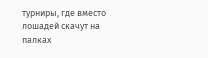турниры, где вместо лошадей скачут на палках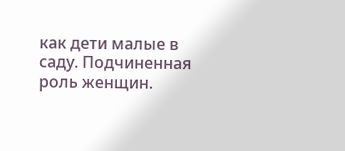как дети малые в саду. Подчиненная роль женщин.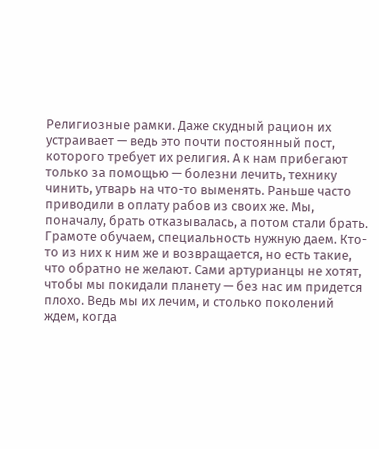Религиозные рамки. Даже скудный рацион их устраивает — ведь это почти постоянный пост, которого требует их религия. А к нам прибегают только за помощью — болезни лечить, технику чинить, утварь на что-то выменять. Раньше часто приводили в оплату рабов из своих же. Мы, поначалу, брать отказывалась, а потом стали брать. Грамоте обучаем, специальность нужную даем. Кто-то из них к ним же и возвращается, но есть такие, что обратно не желают. Сами артурианцы не хотят, чтобы мы покидали планету — без нас им придется плохо. Ведь мы их лечим, и столько поколений ждем, когда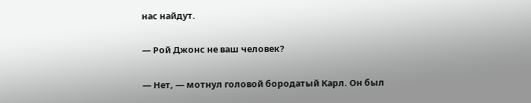нас найдут.

— Рой Джонс не ваш человек?

— Нет, — мотнул головой бородатый Карл. Он был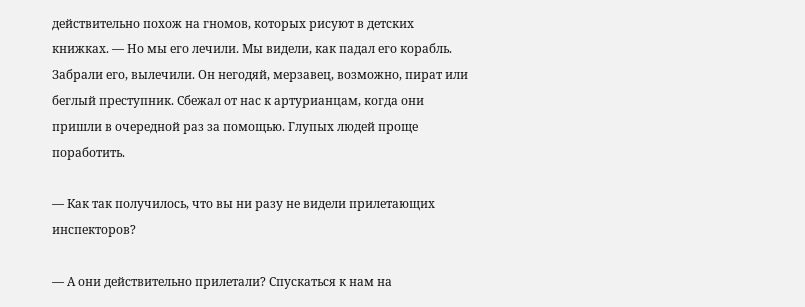действительно похож на гномов, которых рисуют в детских книжках. — Но мы его лечили. Мы видели, как падал его корабль. Забрали его, вылечили. Он негодяй, мерзавец, возможно, пират или беглый преступник. Сбежал от нас к артурианцам, когда они пришли в очередной раз за помощью. Глупых людей проще поработить.

— Как так получилось, что вы ни разу не видели прилетающих инспекторов?

— А они действительно прилетали? Спускаться к нам на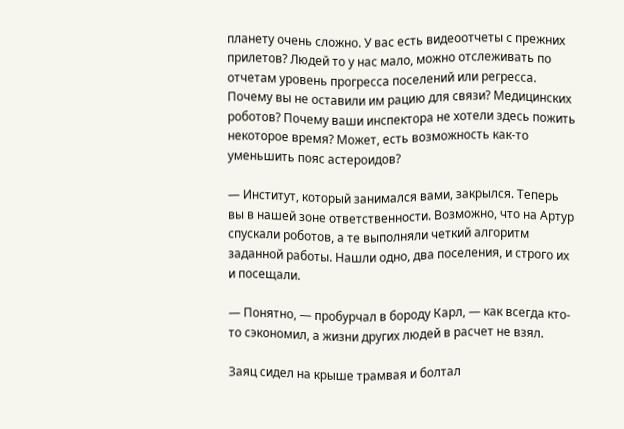планету очень сложно. У вас есть видеоотчеты с прежних прилетов? Людей то у нас мало, можно отслеживать по отчетам уровень прогресса поселений или регресса. Почему вы не оставили им рацию для связи? Медицинских роботов? Почему ваши инспектора не хотели здесь пожить некоторое время? Может, есть возможность как-то уменьшить пояс астероидов?

— Институт, который занимался вами, закрылся. Теперь вы в нашей зоне ответственности. Возможно, что на Артур спускали роботов, а те выполняли четкий алгоритм заданной работы. Нашли одно, два поселения, и строго их и посещали.

— Понятно, — пробурчал в бороду Карл, — как всегда кто-то сэкономил, а жизни других людей в расчет не взял.

Заяц сидел на крыше трамвая и болтал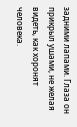задними лапами. Глаза он прикрыл ушами, не желая видеть, как хоронят человека.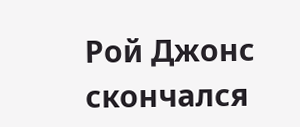Рой Джонс скончался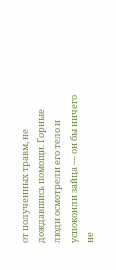от полученных травм, не дождавшись помощи. Горные люди осмотрели его тело и успокоили зайца — он бы ничего не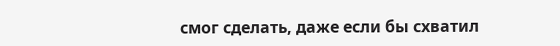смог сделать, даже если бы схватил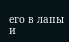его в лапы и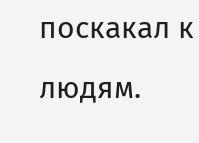поскакал к людям.